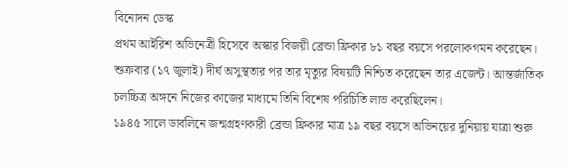বিনোদন ডেস্ক
প্রথম আইরিশ অভিনেত্রী হিসেবে অস্কার বিজয়ী ব্রেন্ডা ফ্রিকার ৮১ বছর বয়সে পরলোকগমন করেছেন। শুক্রবার (১৭ জুলাই) দীর্ঘ অসুস্থতার পর তার মৃত্যুর বিষয়টি নিশ্চিত করেছেন তার এজেন্ট। আন্তর্জাতিক চলচ্চিত্র অঙ্গনে নিজের কাজের মাধ্যমে তিনি বিশেষ পরিচিতি লাভ করেছিলেন।
১৯৪৫ সালে ডাবলিনে জন্মগ্রহণকারী ব্রেন্ডা ফ্রিকার মাত্র ১৯ বছর বয়সে অভিনয়ের দুনিয়ায় যাত্রা শুরু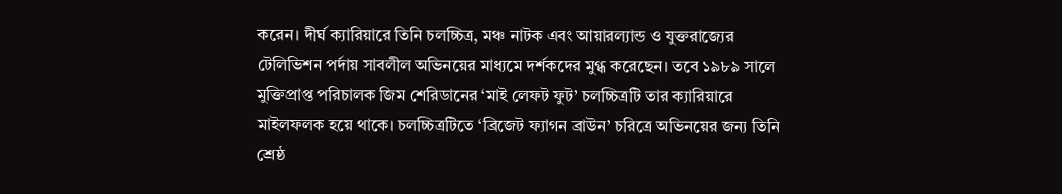করেন। দীর্ঘ ক্যারিয়ারে তিনি চলচ্চিত্র, মঞ্চ নাটক এবং আয়ারল্যান্ড ও যুক্তরাজ্যের টেলিভিশন পর্দায় সাবলীল অভিনয়ের মাধ্যমে দর্শকদের মুগ্ধ করেছেন। তবে ১৯৮৯ সালে মুক্তিপ্রাপ্ত পরিচালক জিম শেরিডানের ‘মাই লেফট ফুট’ চলচ্চিত্রটি তার ক্যারিয়ারে মাইলফলক হয়ে থাকে। চলচ্চিত্রটিতে ‘ব্রিজেট ফ্যাগন ব্রাউন’ চরিত্রে অভিনয়ের জন্য তিনি শ্রেষ্ঠ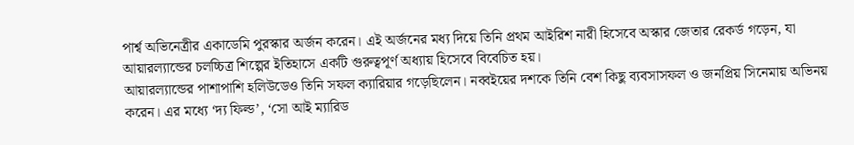পার্শ্ব অভিনেত্রীর একাডেমি পুরস্কার অর্জন করেন। এই অর্জনের মধ্য দিয়ে তিনি প্রথম আইরিশ নারী হিসেবে অস্কার জেতার রেকর্ড গড়েন, যা আয়ারল্যান্ডের চলচ্চিত্র শিল্পের ইতিহাসে একটি গুরুত্বপূর্ণ অধ্যায় হিসেবে বিবেচিত হয়।
আয়ারল্যান্ডের পাশাপাশি হলিউডেও তিনি সফল ক্যারিয়ার গড়েছিলেন। নব্বইয়ের দশকে তিনি বেশ কিছু ব্যবসাসফল ও জনপ্রিয় সিনেমায় অভিনয় করেন। এর মধ্যে ‘দ্য ফিল্ড’, ‘সো আই ম্যারিড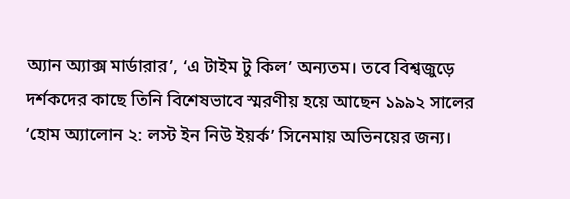অ্যান অ্যাক্স মার্ডারার’, ‘এ টাইম টু কিল’ অন্যতম। তবে বিশ্বজুড়ে দর্শকদের কাছে তিনি বিশেষভাবে স্মরণীয় হয়ে আছেন ১৯৯২ সালের ‘হোম অ্যালোন ২: লস্ট ইন নিউ ইয়র্ক’ সিনেমায় অভিনয়ের জন্য।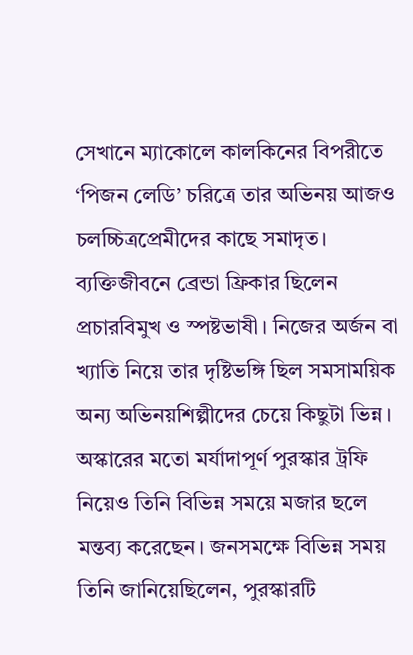সেখানে ম্যাকোলে কালকিনের বিপরীতে ‘পিজন লেডি’ চরিত্রে তার অভিনয় আজও চলচ্চিত্রপ্রেমীদের কাছে সমাদৃত।
ব্যক্তিজীবনে ব্রেন্ডা ফ্রিকার ছিলেন প্রচারবিমুখ ও স্পষ্টভাষী। নিজের অর্জন বা খ্যাতি নিয়ে তার দৃষ্টিভঙ্গি ছিল সমসাময়িক অন্য অভিনয়শিল্পীদের চেয়ে কিছুটা ভিন্ন। অস্কারের মতো মর্যাদাপূর্ণ পুরস্কার ট্রফি নিয়েও তিনি বিভিন্ন সময়ে মজার ছলে মন্তব্য করেছেন। জনসমক্ষে বিভিন্ন সময় তিনি জানিয়েছিলেন, পুরস্কারটি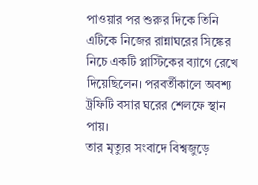পাওয়ার পর শুরুর দিকে তিনি এটিকে নিজের রান্নাঘরের সিঙ্কের নিচে একটি প্লাস্টিকের ব্যাগে রেখে দিয়েছিলেন। পরবর্তীকালে অবশ্য ট্রফিটি বসার ঘরের শেলফে স্থান পায়।
তার মৃত্যুর সংবাদে বিশ্বজুড়ে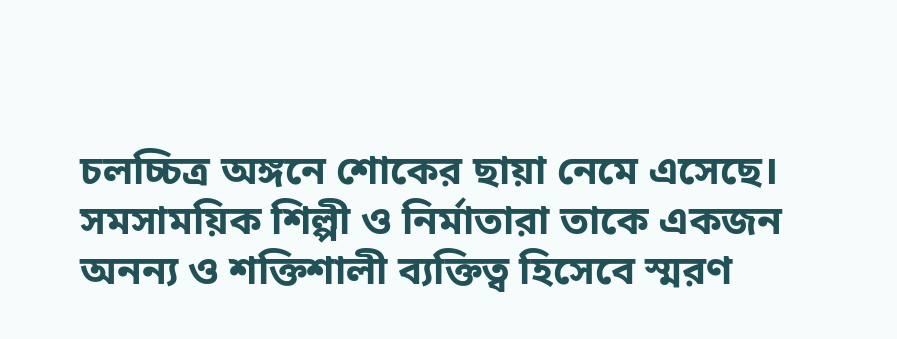চলচ্চিত্র অঙ্গনে শোকের ছায়া নেমে এসেছে। সমসাময়িক শিল্পী ও নির্মাতারা তাকে একজন অনন্য ও শক্তিশালী ব্যক্তিত্ব হিসেবে স্মরণ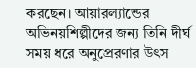করছেন। আয়ারল্যান্ডের অভিনয়শিল্পীদের জন্য তিনি দীর্ঘ সময় ধরে অনুপ্রেরণার উৎস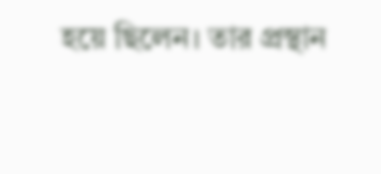হয়ে ছিলেন। তার প্রস্থান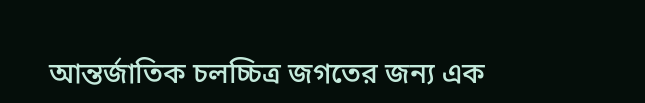আন্তর্জাতিক চলচ্চিত্র জগতের জন্য এক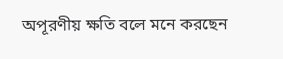অপূরণীয় ক্ষতি বলে মনে করছেন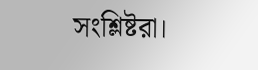সংশ্লিষ্টরা।